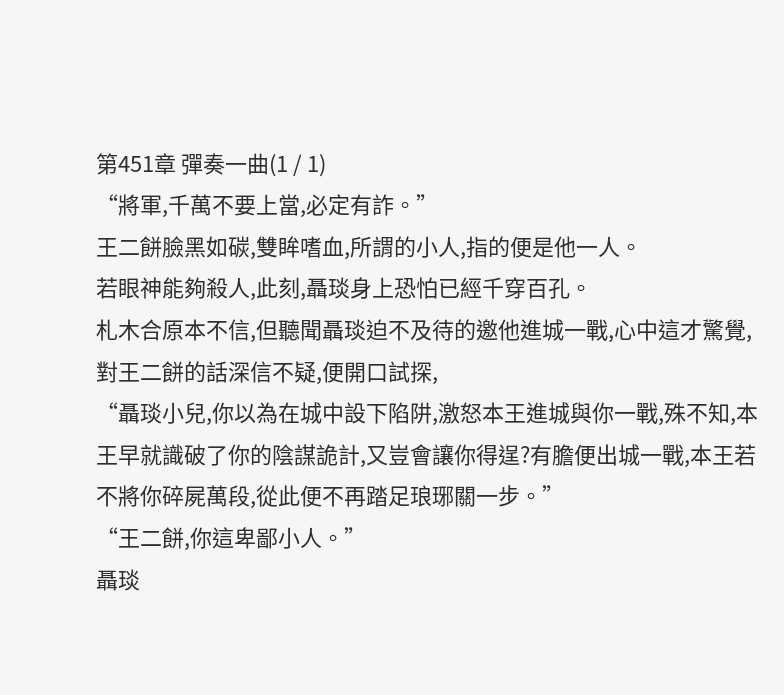第451章 彈奏一曲(1 / 1)
“將軍,千萬不要上當,必定有詐。”
王二餅臉黑如碳,雙眸嗜血,所謂的小人,指的便是他一人。
若眼神能夠殺人,此刻,聶琰身上恐怕已經千穿百孔。
札木合原本不信,但聽聞聶琰迫不及待的邀他進城一戰,心中這才驚覺,對王二餅的話深信不疑,便開口試探,
“聶琰小兒,你以為在城中設下陷阱,激怒本王進城與你一戰,殊不知,本王早就識破了你的陰謀詭計,又豈會讓你得逞?有膽便出城一戰,本王若不將你碎屍萬段,從此便不再踏足琅琊關一步。”
“王二餅,你這卑鄙小人。”
聶琰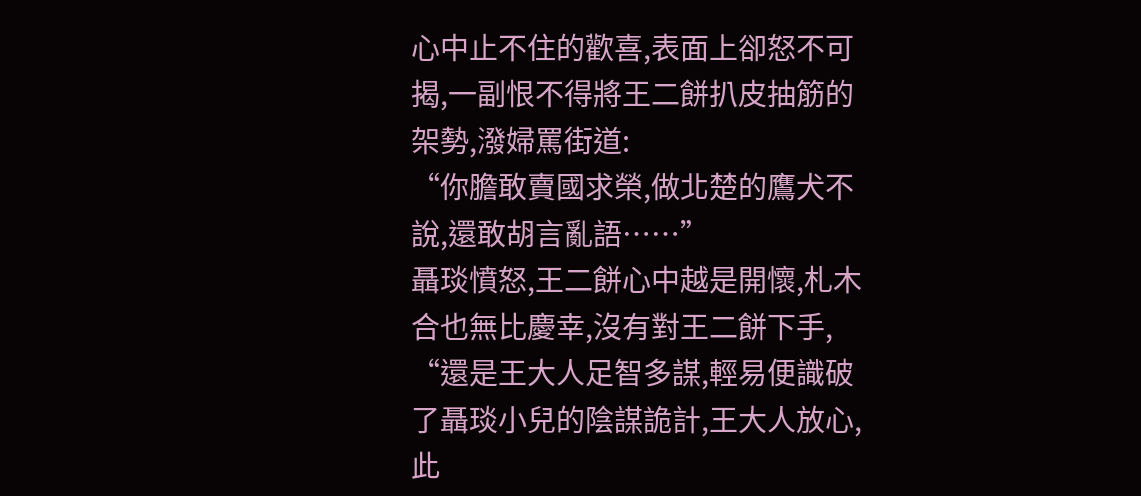心中止不住的歡喜,表面上卻怒不可揭,一副恨不得將王二餅扒皮抽筋的架勢,潑婦罵街道:
“你膽敢賣國求榮,做北楚的鷹犬不說,還敢胡言亂語……”
聶琰憤怒,王二餅心中越是開懷,札木合也無比慶幸,沒有對王二餅下手,
“還是王大人足智多謀,輕易便識破了聶琰小兒的陰謀詭計,王大人放心,此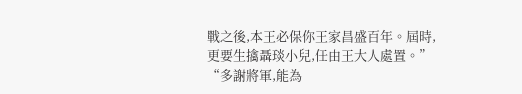戰之後,本王必保你王家昌盛百年。屆時,更要生擒聶琰小兒,任由王大人處置。”
“多謝將軍,能為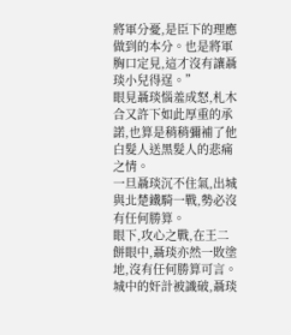將軍分憂,是臣下的理應做到的本分。也是將軍胸口定見,這才沒有讓聶琰小兒得逞。”
眼見聶琰惱羞成怒,札木合又許下如此厚重的承諾,也算是稍稍彌補了他白髮人送黑髮人的悲痛之情。
一旦聶琰沉不住氣,出城與北楚鐵騎一戰,勢必沒有任何勝算。
眼下,攻心之戰,在王二餅眼中,聶琰亦然一敗塗地,沒有任何勝算可言。城中的奸計被識破,聶琰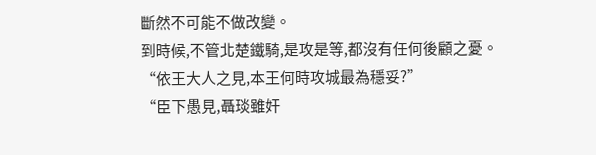斷然不可能不做改變。
到時候,不管北楚鐵騎,是攻是等,都沒有任何後顧之憂。
“依王大人之見,本王何時攻城最為穩妥?”
“臣下愚見,聶琰雖奸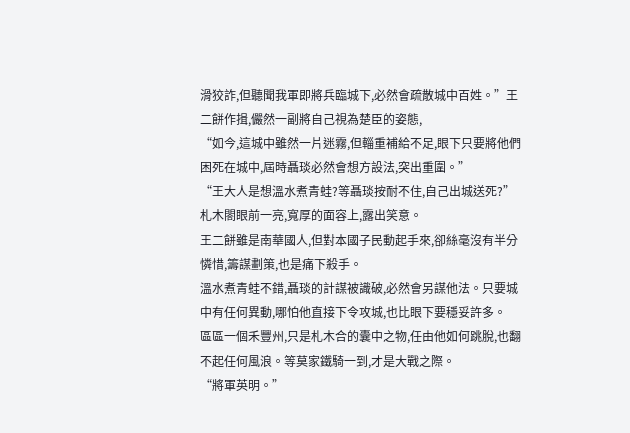滑狡詐,但聽聞我軍即將兵臨城下,必然會疏散城中百姓。”王二餅作揖,儼然一副將自己視為楚臣的姿態,
“如今,這城中雖然一片迷霧,但輜重補給不足,眼下只要將他們困死在城中,屆時聶琰必然會想方設法,突出重圍。”
“王大人是想溫水煮青蛙?等聶琰按耐不住,自己出城送死?”
札木閤眼前一亮,寬厚的面容上,露出笑意。
王二餅雖是南華國人,但對本國子民動起手來,卻絲毫沒有半分憐惜,籌謀劃策,也是痛下殺手。
溫水煮青蛙不錯,聶琰的計謀被識破,必然會另謀他法。只要城中有任何異動,哪怕他直接下令攻城,也比眼下要穩妥許多。
區區一個禾豐州,只是札木合的囊中之物,任由他如何跳脫,也翻不起任何風浪。等莫家鐵騎一到,才是大戰之際。
“將軍英明。”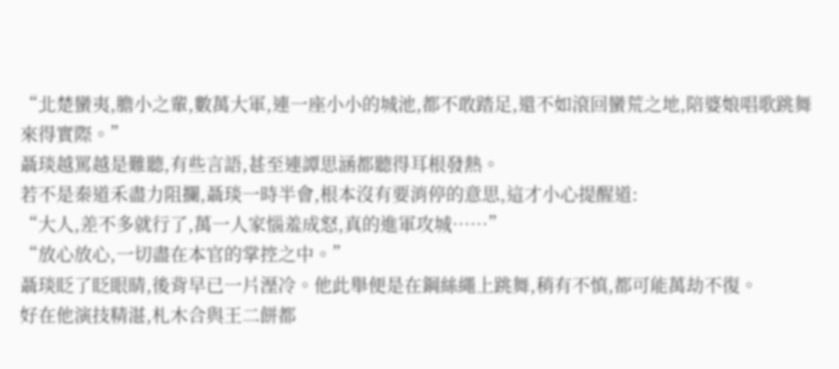“北楚蠻夷,膽小之輩,數萬大軍,連一座小小的城池,都不敢踏足,還不如滾回蠻荒之地,陪婆娘唱歌跳舞來得實際。”
聶琰越罵越是難聽,有些言語,甚至連譚思涵都聽得耳根發熱。
若不是秦道禾盡力阻攔,聶琰一時半會,根本沒有要消停的意思,這才小心提醒道:
“大人,差不多就行了,萬一人家惱羞成怒,真的進軍攻城……”
“放心放心,一切盡在本官的掌控之中。”
聶琰眨了眨眼睛,後背早已一片溼冷。他此舉便是在鋼絲繩上跳舞,稍有不慎,都可能萬劫不復。
好在他演技精湛,札木合與王二餅都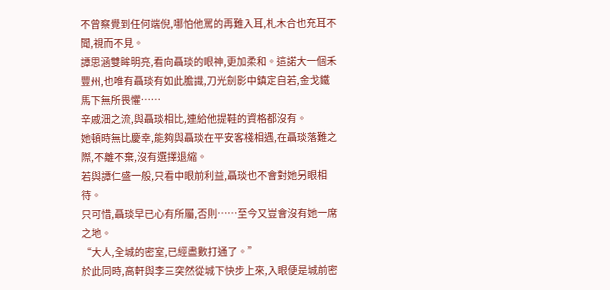不曾察覺到任何端倪,哪怕他罵的再難入耳,札木合也充耳不聞,視而不見。
譚思涵雙眸明亮,看向聶琰的眼神,更加柔和。這諾大一個禾豐州,也唯有聶琰有如此膽識,刀光劍影中鎮定自若,金戈鐵馬下無所畏懼……
辛戚沺之流,與聶琰相比,連給他提鞋的資格都沒有。
她頓時無比慶幸,能夠與聶琰在平安客棧相遇,在聶琰落難之際,不離不棄,沒有選擇退縮。
若與譚仁盛一般,只看中眼前利益,聶琰也不會對她另眼相待。
只可惜,聶琰早已心有所屬,否則……至今又豈會沒有她一席之地。
“大人,全城的密室,已經盡數打通了。”
於此同時,高軒與李三突然從城下快步上來,入眼便是城前密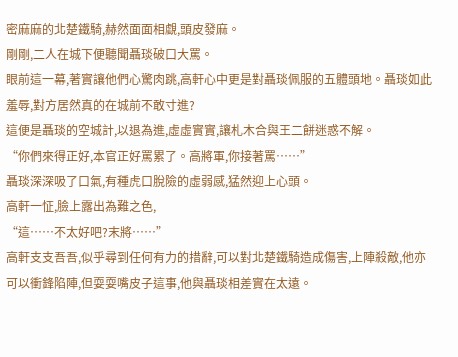密麻麻的北楚鐵騎,赫然面面相覷,頭皮發麻。
剛剛,二人在城下便聽聞聶琰破口大罵。
眼前這一幕,著實讓他們心驚肉跳,高軒心中更是對聶琰佩服的五體頭地。聶琰如此羞辱,對方居然真的在城前不敢寸進?
這便是聶琰的空城計,以退為進,虛虛實實,讓札木合與王二餅迷惑不解。
“你們來得正好,本官正好罵累了。高將軍,你接著罵……”
聶琰深深吸了口氣,有種虎口脫險的虛弱感,猛然迎上心頭。
高軒一怔,臉上露出為難之色,
“這……不太好吧?末將……”
高軒支支吾吾,似乎尋到任何有力的措辭,可以對北楚鐵騎造成傷害,上陣殺敵,他亦可以衝鋒陷陣,但耍耍嘴皮子這事,他與聶琰相差實在太遠。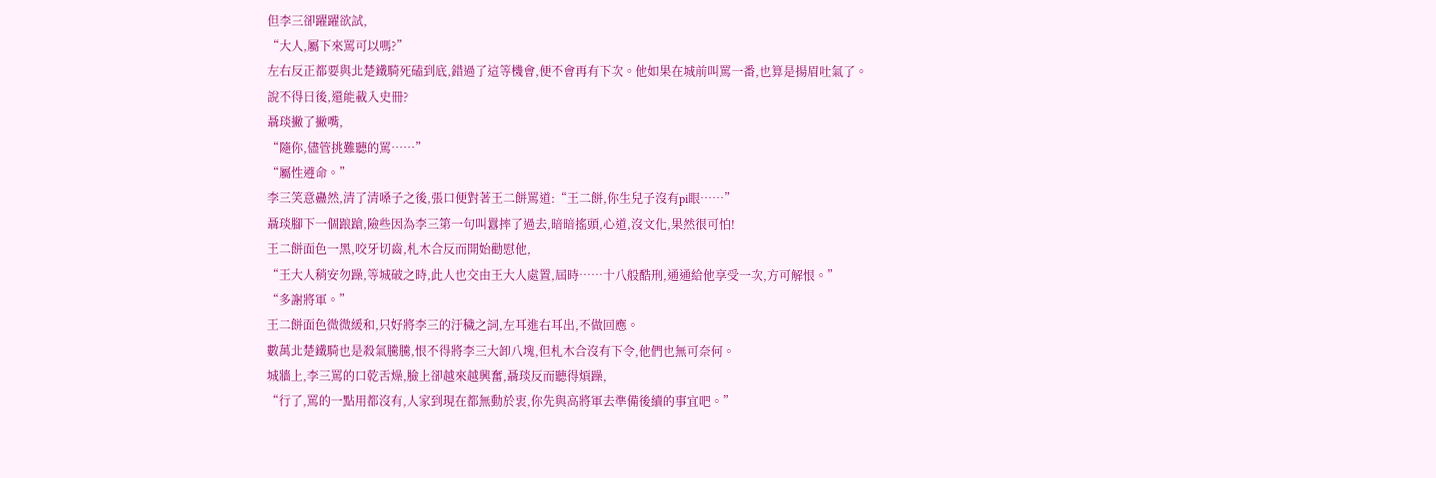但李三卻躍躍欲試,
“大人,屬下來罵可以嗎?”
左右反正都要與北楚鐵騎死磕到底,錯過了這等機會,便不會再有下次。他如果在城前叫罵一番,也算是揚眉吐氣了。
說不得日後,還能載入史冊?
聶琰撇了撇嘴,
“隨你,儘管挑難聽的罵……”
“屬性遵命。”
李三笑意蠱然,清了清嗓子之後,張口便對著王二餅罵道:“王二餅,你生兒子沒有pi眼……”
聶琰腳下一個踉蹌,險些因為李三第一句叫囂摔了過去,暗暗搖頭,心道,沒文化,果然很可怕!
王二餅面色一黑,咬牙切齒,札木合反而開始勸慰他,
“王大人稍安勿躁,等城破之時,此人也交由王大人處置,屆時……十八般酷刑,通通給他享受一次,方可解恨。”
“多謝將軍。”
王二餅面色微微緩和,只好將李三的汙穢之詞,左耳進右耳出,不做回應。
數萬北楚鐵騎也是殺氣騰騰,恨不得將李三大卸八塊,但札木合沒有下令,他們也無可奈何。
城牆上,李三罵的口乾舌燥,臉上卻越來越興奮,聶琰反而聽得煩躁,
“行了,罵的一點用都沒有,人家到現在都無動於衷,你先與高將軍去準備後續的事宜吧。”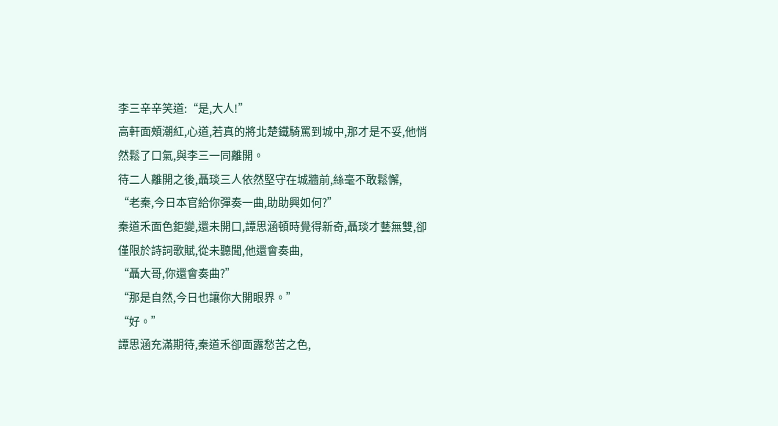李三辛辛笑道:“是,大人!”
高軒面頰潮紅,心道,若真的將北楚鐵騎罵到城中,那才是不妥,他悄然鬆了口氣,與李三一同離開。
待二人離開之後,聶琰三人依然堅守在城牆前,絲毫不敢鬆懈,
“老秦,今日本官給你彈奏一曲,助助興如何?”
秦道禾面色鉅變,還未開口,譚思涵頓時覺得新奇,聶琰才藝無雙,卻僅限於詩詞歌賦,從未聽聞,他還會奏曲,
“聶大哥,你還會奏曲?”
“那是自然,今日也讓你大開眼界。”
“好。”
譚思涵充滿期待,秦道禾卻面露愁苦之色,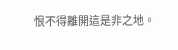恨不得離開這是非之地。